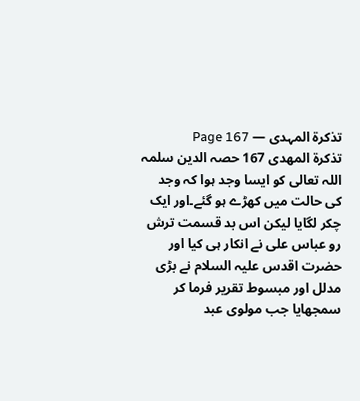تذکرۃ المہدی — Page 167
تذكرة المهدى 167 حصہ الدین سلمہ اللہ تعالی کو ایسا وجد ہوا کہ وجد کی حالت میں کھڑے ہو گئے۔اور ایک چکر لگایا لیکن اس بد قسمت ترش رو عباس علی نے انکار ہی کیا اور حضرت اقدس علیہ السلام نے بڑی مدلل اور مبسوط تقریر فرما کر سمجھایا جب مولوی عبد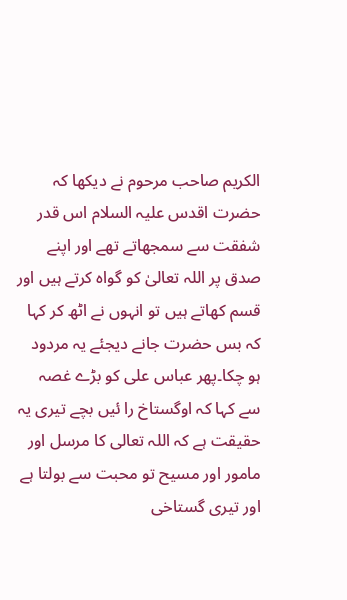الکریم صاحب مرحوم نے دیکھا کہ حضرت اقدس علیہ السلام اس قدر شفقت سے سمجھاتے تھے اور اپنے صدق پر اللہ تعالیٰ کو گواہ کرتے ہیں اور قسم کھاتے ہیں تو انہوں نے اٹھ کر کہا کہ بس حضرت جانے دیجئے یہ مردود ہو چکا۔پھر عباس علی کو بڑے غصہ سے کہا کہ اوگستاخ را ئیں بچے تیری یہ حقیقت ہے کہ اللہ تعالی کا مرسل اور مامور اور مسیح تو محبت سے بولتا ہے اور تیری گستاخی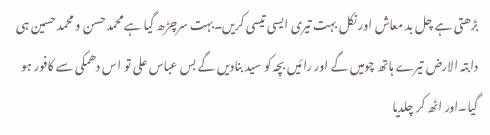بڑھتی ہے چل بد معاش اور نکل بہت تیری ایسی تیسی کریں۔بہت سرچڑھ گیا ہے محمد حسن و محمد حسین ہی دابتہ الارض تیرے ہاتھ چومیں گے اور رائیں بچہ کو سید بنادیں گے بس عباس علی تو اس دھمکی سے کافور ہو گیا۔اور اٹھ کر چلدیا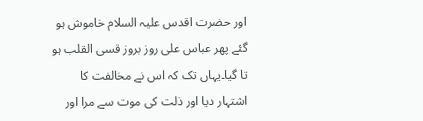اور حضرت اقدس علیہ السلام خاموش ہو گئے پھر عباس علی روز بروز قسی القلب ہو تا گیا۔یہاں تک کہ اس نے مخالفت کا اشتہار دیا اور ذلت کی موت سے مرا اور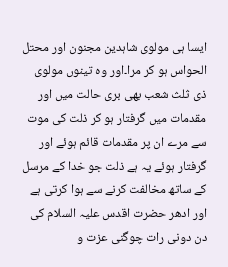ایسا ہی مولوی شاہدین مجنون اور محتل الحواس ہو کر مرا۔اور وہ تینوں مولوی ذی ثلث شعب بھی بری حالت میں اور مقدمات میں گرفتار ہو کر ذلت کی موت سے مرے ان پر مقدمات قائم ہوئے اور گرفتار ہوئے یہ ہے ذلت جو خدا کے مرسل کے ساتھ مخالفت کرنے سے ہوا کرتی ہے اور ادھر حضرت اقدس علیہ السلام کی دن دونی رات چوگنی عزت و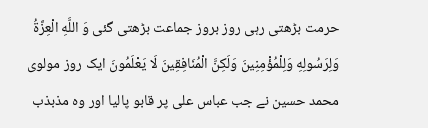حرمت بڑھتی رہی روز بروز جماعت بڑھتی گئی وَ اللَّهِ الْعِزَّةُ وَلِرَسُولِهِ وَلِلْمُؤْمِنِينَ وَلَكِنَّ الْمُنَافِقِينَ لَا يَعْلَمُونَ ایک روز مولوی محمد حسین نے جب عباس علی پر قابو پالیا اور وہ مذبذب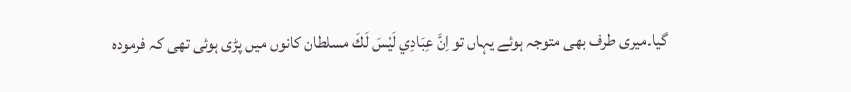گیا۔میری طرف بھی متوجہ ہوئے یہاں تو اِنَّ عِبَادِي لَيْسَ لَكَ مسلطان کانوں میں پڑی ہوئی تھی کہ فرمودہ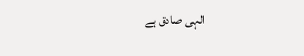الہی صادق ہے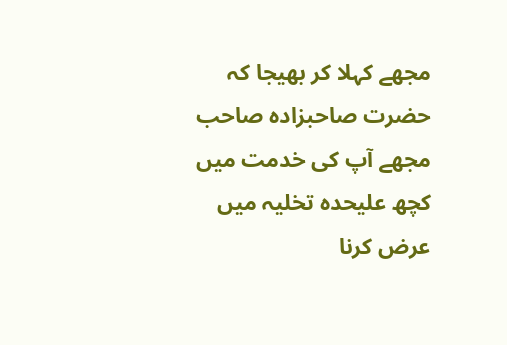مجھے کہلا کر بھیجا کہ حضرت صاحبزادہ صاحب مجھے آپ کی خدمت میں کچھ علیحدہ تخلیہ میں عرض کرنا